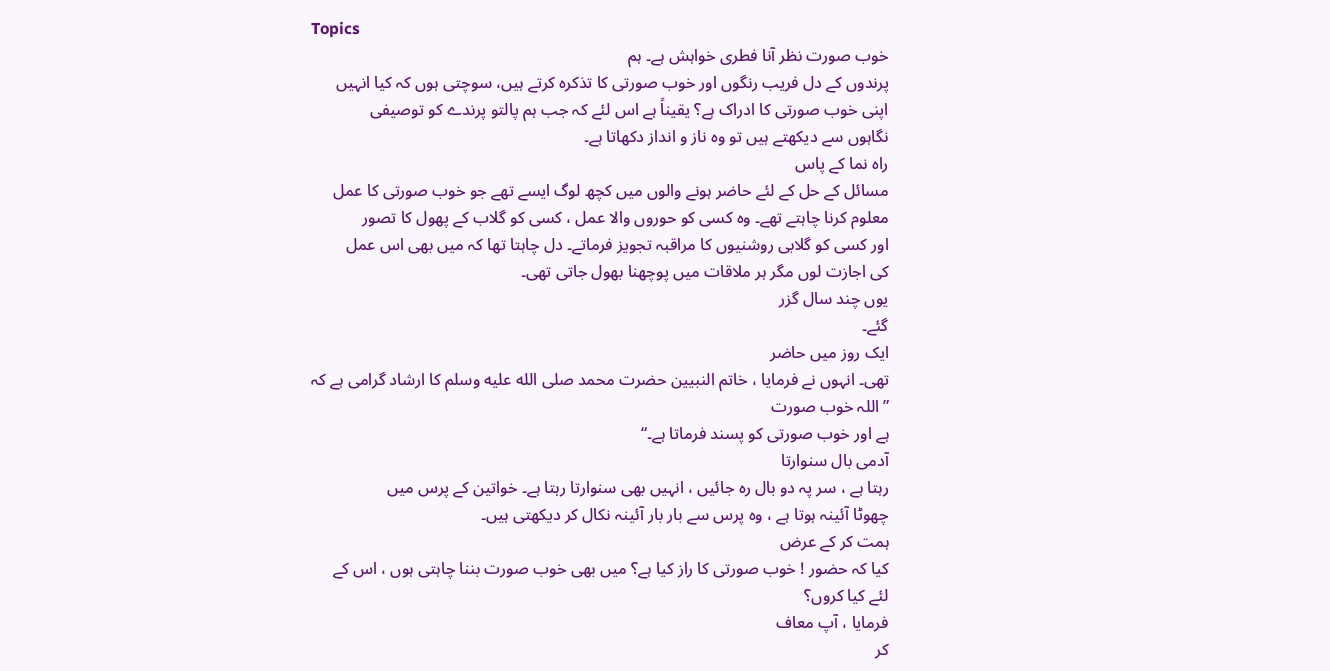Topics
خوب صورت نظر آنا فطری خواہش ہے۔ ہم
پرندوں کے دل فریب رنگوں اور خوب صورتی کا تذکرہ کرتے ہیں، سوچتی ہوں کہ کیا انہیں
اپنی خوب صورتی کا ادراک ہے؟ یقیناً ہے اس لئے کہ جب ہم پالتو پرندے کو توصیفی
نگاہوں سے دیکھتے ہیں تو وہ ناز و انداز دکھاتا ہے۔
راہ نما کے پاس
مسائل کے حل کے لئے حاضر ہونے والوں میں کچھ لوگ ایسے تھے جو خوب صورتی کا عمل
معلوم کرنا چاہتے تھے۔ وہ کسی کو حوروں والا عمل ، کسی کو گلاب کے پھول کا تصور
اور کسی کو گلابی روشنیوں کا مراقبہ تجویز فرماتے۔ دل چاہتا تھا کہ میں بھی اس عمل
کی اجازت لوں مگر ہر ملاقات میں پوچھنا بھول جاتی تھی۔
یوں چند سال گزر
گئے۔
ایک روز میں حاضر
تھی۔ انہوں نے فرمایا ، خاتم النبیین حضرت محمد صلى الله عليه وسلم کا ارشاد گرامی ہے کہ
”اللہ خوب صورت
ہے اور خوب صورتی کو پسند فرماتا ہے۔“
آدمی بال سنوارتا
رہتا ہے ، سر پہ دو بال رہ جائیں ، انہیں بھی سنوارتا رہتا ہے۔ خواتین کے پرس میں
چھوٹا آئینہ ہوتا ہے ، وہ پرس سے بار بار آئینہ نکال کر دیکھتی ہیں۔
ہمت کر کے عرض
کیا کہ حضور ! خوب صورتی کا راز کیا ہے؟ میں بھی خوب صورت بننا چاہتی ہوں ، اس کے
لئے کیا کروں؟
فرمایا ، آپ معاف
کر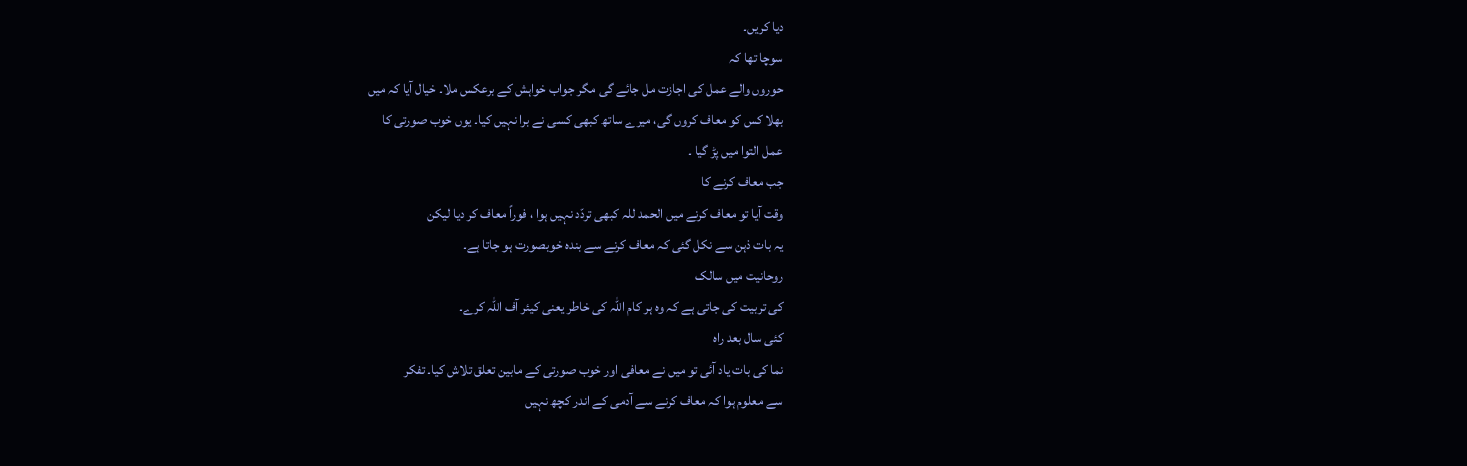دیا کریں۔
سوچا تھا کہ
حوروں والے عمل کی اجازت مل جائے گی مگر جواب خواہش کے برعکس ملا۔ خیال آیا کہ میں
بھلا کس کو معاف کروں گی، میرے ساتھ کبھی کسی نے برا نہیں کیا۔ یوں خوب صورتی کا
عمل التوا میں پڑ گیا ۔
جب معاف کرنے کا
وقت آیا تو معاف کرنے میں الحمد للہ کبھی تردّد نہیں ہوا ، فوراً معاف کر دیا لیکن
یہ بات ذہن سے نکل گئی کہ معاف کرنے سے بندہ خوبصورت ہو جاتا ہے۔
روحانیت میں سالک
کی تربیت کی جاتی ہے کہ وہ ہر کام اللہ کی خاطر یعنی کیئر آف اللہ کرے۔
کئی سال بعد راہ
نما کی بات یاد آئی تو میں نے معافی اور خوب صورتی کے مابین تعلق تلاش کیا۔ تفکر
سے معلوم ہوا کہ معاف کرنے سے آدمی کے اندر کچھ نہیں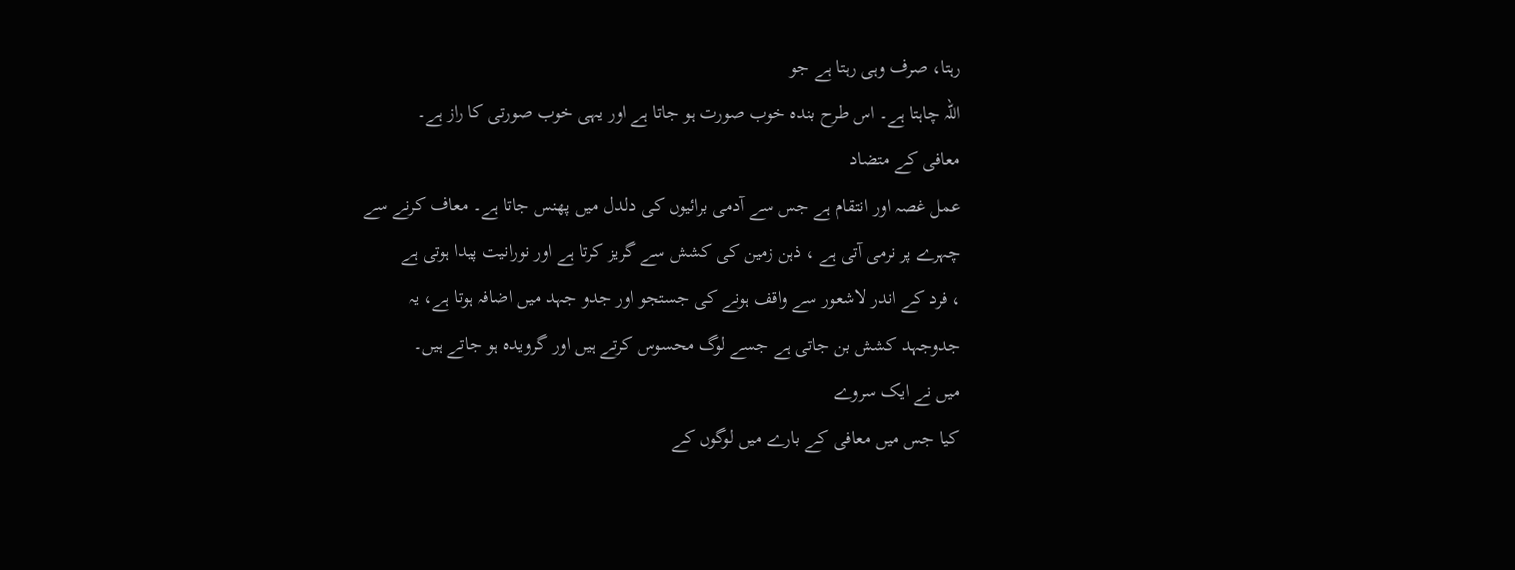رہتا، صرف وہی رہتا ہے جو
اللہ چاہتا ہے۔ اس طرح بندہ خوب صورت ہو جاتا ہے اور یہی خوب صورتی کا راز ہے۔
معافی کے متضاد
عمل غصہ اور انتقام ہے جس سے آدمی برائیوں کی دلدل میں پھنس جاتا ہے۔ معاف کرنے سے
چہرے پر نرمی آتی ہے ، ذہن زمین کی کشش سے گریز کرتا ہے اور نورانیت پیدا ہوتی ہے
، فرد کے اندر لاشعور سے واقف ہونے کی جستجو اور جدو جہد میں اضافہ ہوتا ہے، یہ
جدوجہد کشش بن جاتی ہے جسے لوگ محسوس کرتے ہیں اور گرویدہ ہو جاتے ہیں۔
میں نے ایک سروے
کیا جس میں معافی کے بارے میں لوگوں کے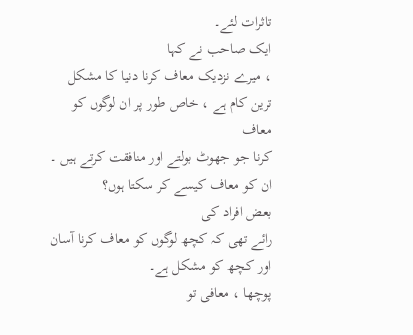تاثرات لئے۔
ایک صاحب نے کہا
، میرے نزدیک معاف کرنا دنیا کا مشکل ترین کام ہے ، خاص طور پر ان لوگوں کو معاف
کرنا جو جھوٹ بولتے اور منافقت کرتے ہیں ۔ ان کو معاف کیسے کر سکتا ہوں؟
بعض افراد کی
رائے تھی کہ کچھ لوگوں کو معاف کرنا آسان اور کچھ کو مشکل ہے۔
پوچھا ، معافی تو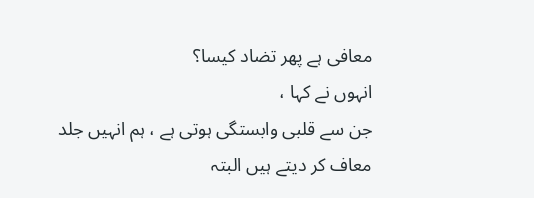معافی ہے پھر تضاد کیسا؟
انہوں نے کہا ،
جن سے قلبی وابستگی ہوتی ہے ، ہم انہیں جلد معاف کر دیتے ہیں البتہ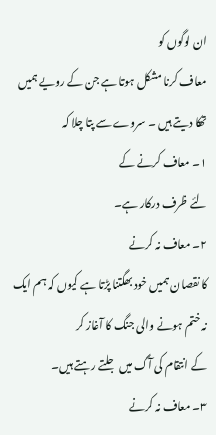ان لوگوں کو
معاف کرنا مشکل ہوتا ہے جن کے رویے ہمیں تھکا دیتے ہیں ۔ سروے سے پتا چلا کہ
۱۔ معاف کرنے کے
لئے ظرف درکار ہے۔
۲۔ معاف نہ کرنے
کا نقصان ہمیں خود بھگتنا پڑتا ہے کیوں کہ ہم ایک نہ ختم ہونے والی جنگ کا آغاز کر
کے انتقام کی آگ میں جلتے رہتے ہیں۔
۳۔ معاف نہ کرنے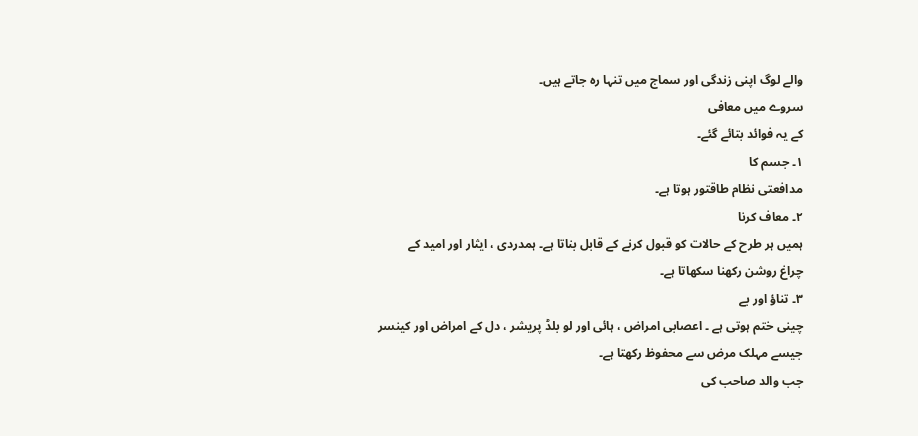والے لوگ اپنی زندگی اور سماج میں تنہا رہ جاتے ہیں۔
سروے میں معافی
کے یہ فوائد بتائے گئے۔
۱۔ جسم کا
مدافعتی نظام طاقتور ہوتا ہے۔
۲۔ معاف کرنا
ہمیں ہر طرح کے حالات کو قبول کرنے کے قابل بناتا ہے۔ ہمدردی ، ایثار اور امید کے
چراغ روشن رکھنا سکھاتا ہے۔
۳۔ تناؤ اور بے
چینی ختم ہوتی ہے ۔ اعصابی امراض ، ہائی اور لو بلڈ پریشر ، دل کے امراض اور کینسر
جیسے مہلک مرض سے محفوظ رکھتا ہے۔
جب والد صاحب کی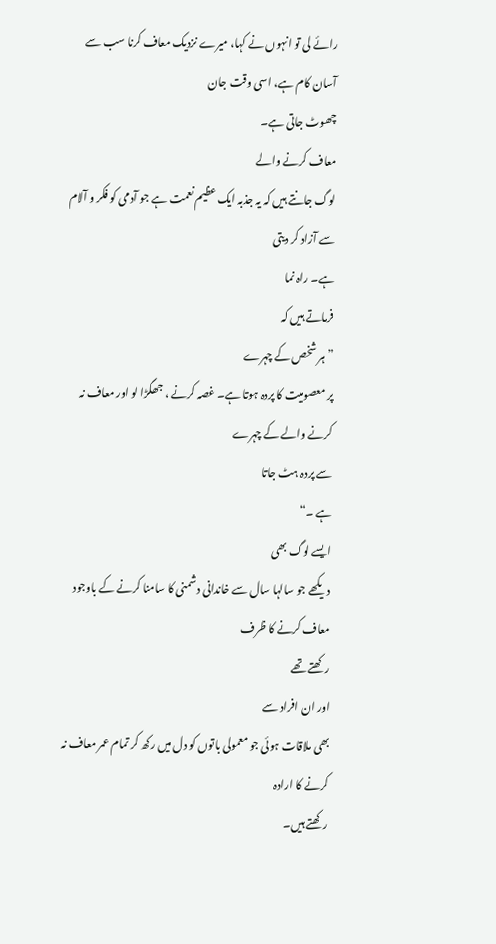رائے لی تو انہوں نے کہا، میرے نزدیک معاف کرنا سب سے آسان کام ہے، اسی وقت جان
چھوٹ جاتی ہے۔
معاف کرنے والے
لوگ جانتے ہیں کہ یہ جذبہ ایک عظیم نعمت ہے جو آدمی کو فکر و آلام سے آزاد کر دیتی
ہے۔ راہ نما
فرماتے ہیں کہ
”ہر شخص کے چہرے
پر معصومیت کا پردہ ہوتا ہے۔ غصہ کرنے ، جھگڑا لو اور معاف نہ کرنے والے کے چہرے
سے پردہ ہٹ جاتا
ہے ۔“
ایسے لوگ بھی
دیکھے جو سالہا سال سے خاندانی دشمنی کا سامنا کرنے کے باوجود معاف کرنے کا ظرف
رکھتے تھے
اور ان افراد سے
بھی ملاقات ہوئی جو معمولی باتوں کو دل میں رکھ کر تمام عمر معاف نہ کرنے کا ارادہ
رکھتے ہیں۔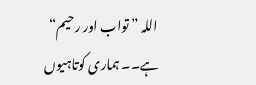اللہ ” تواب اور رحیم“ ہے۔۔ ہماری کوتاہیوں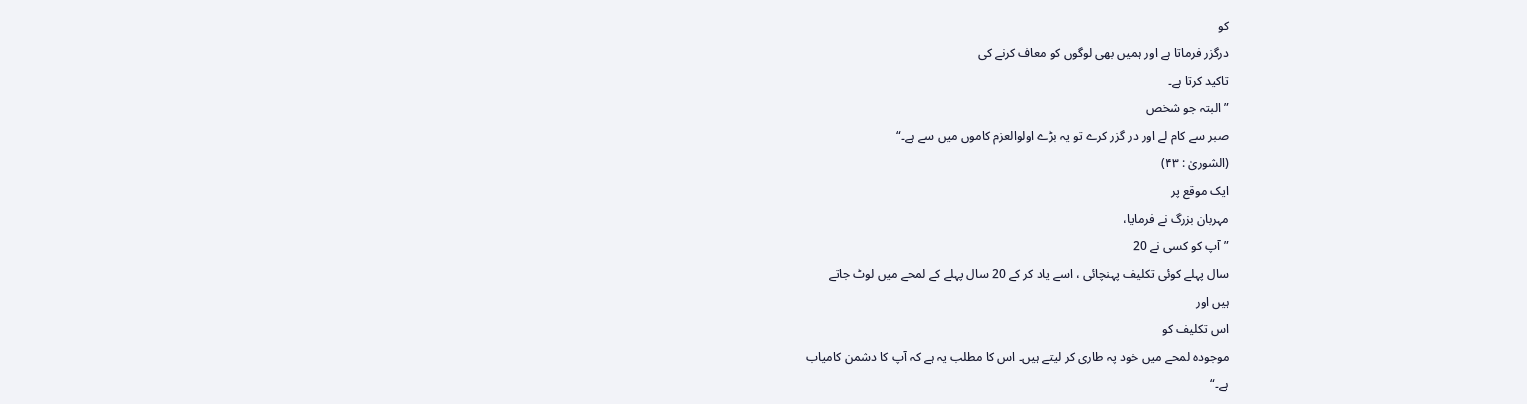کو
درگزر فرماتا ہے اور ہمیں بھی لوگوں کو معاف کرنے کی
تاکید کرتا ہے۔
”البتہ جو شخص
صبر سے کام لے اور در گزر کرے تو یہ بڑے اولوالعزم کاموں میں سے ہے۔“
(الشوریٰ : ۴۳)
ایک موقع پر
مہربان بزرگ نے فرمایا،
”آپ کو کسی نے 20
سال پہلے کوئی تکلیف پہنچائی ، اسے یاد کر کے 20 سال پہلے کے لمحے میں لوٹ جاتے
ہیں اور
اس تکلیف کو
موجودہ لمحے میں خود پہ طاری کر لیتے ہیں۔ اس کا مطلب یہ ہے کہ آپ کا دشمن کامیاب
ہے۔“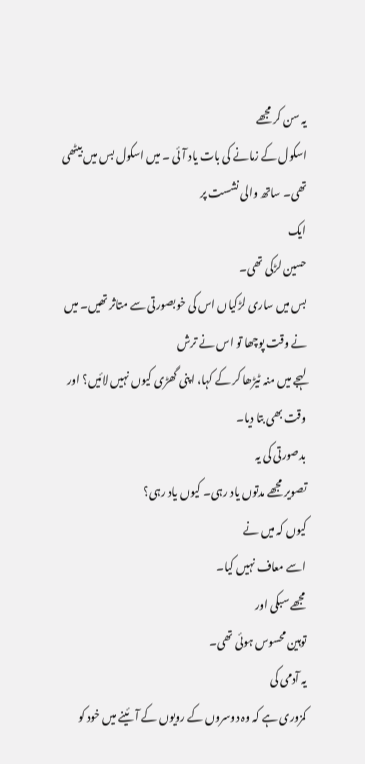یہ سن کر مجھے
اسکول کے زمانے کی بات یاد آئی ۔ میں اسکول بس میں بیٹھی تھی۔ ساتھ والی نشست پر
ایک
حسین لڑکی تھی۔
بس میں ساری لڑکیاں اس کی خوبصورتی سے متاثر تھیں۔ میں نے وقت پوچھا تو اس نے ترش
لہجے میں منہ ٹیڑھا کر کے کہا، اپنی گھڑی کیوں نہیں لائیں؟ اور وقت بھی بتا دیا۔
بدصورتی کی یہ
تصویر مجھے مدتوں یاد رہی۔ کیوں یاد رہی؟
کیوں کہ میں نے
اسے معاف نہیں کیا۔
مجھے سبکی اور
توہین محسوس ہوئی تھی۔
یہ آدمی کی
کمزوری ہے کہ وہ دوسروں کے رویوں کے آئینے میں خود کو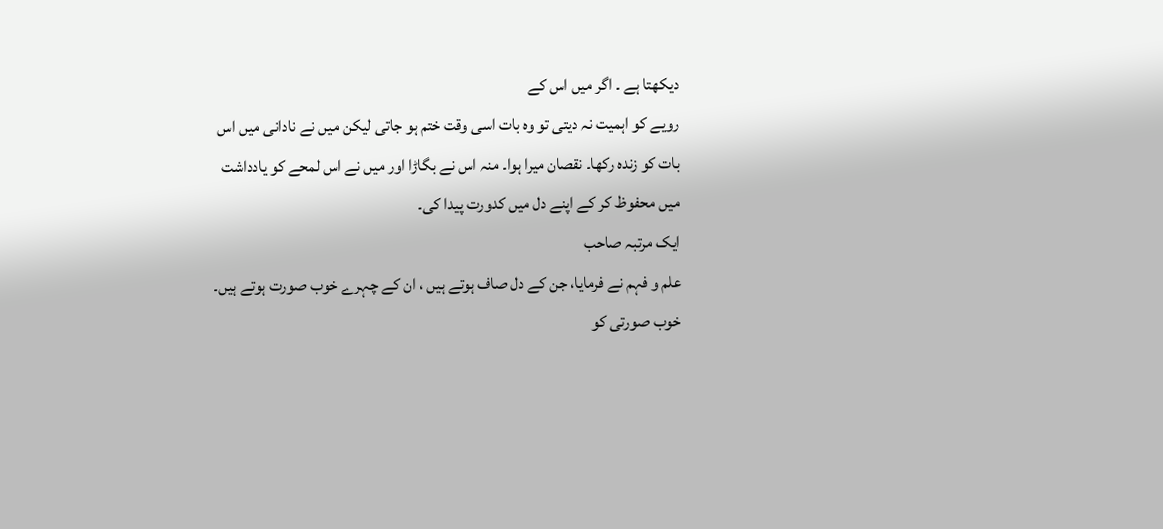دیکھتا ہے ۔ اگر میں اس کے
رویے کو اہمیت نہ دیتی تو وہ بات اسی وقت ختم ہو جاتی لیکن میں نے نادانی میں اس
بات کو زندہ رکھا۔ نقصان میرا ہوا۔ منہ اس نے بگاڑا اور میں نے اس لمحے کو یادداشت
میں محفوظ کر کے اپنے دل میں کدورت پیدا کی۔
ایک مرتبہ صاحب
علم و فہم نے فرمایا، جن کے دل صاف ہوتے ہیں ، ان کے چہرے خوب صورت ہوتے ہیں۔
خوب صورتی کو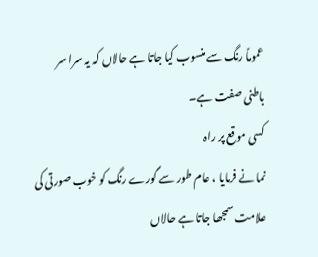عموماً رنگ سے منسوب کیا جاتا ہے حالاں کہ یہ سرا سر
باطنی صفت ہے۔
کسی موقع پر راہ
نما نے فرمایا ، عام طور سے گورے رنگ کو خوب صورتی کی علامت سمجھا جاتا ہے حالاں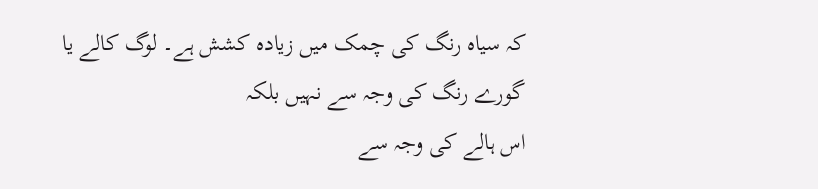کہ سیاہ رنگ کی چمک میں زیادہ کشش ہے۔ لوگ کالے یا گورے رنگ کی وجہ سے نہیں بلکہ
اس ہالے کی وجہ سے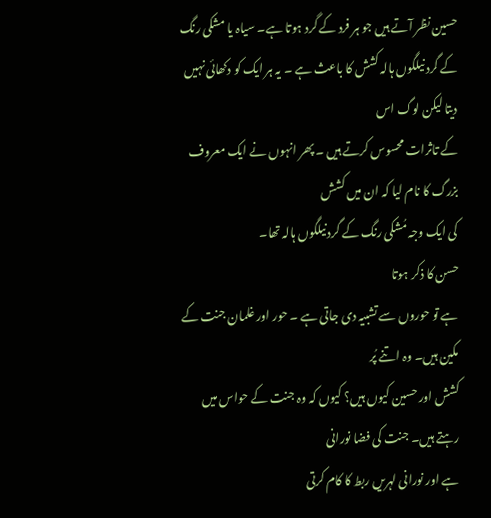حسین نظر آتے ہیں جو ہر فرد کے گرد ہوتا ہے۔ سیاہ یا مشکی رنگ
کے گرد نیلگوں ہالہ کشش کا باعث ہے ۔ یہ ہر ایک کو دکھائی نہیں دیتا لیکن لوگ اس
کے تاثرات محسوس کرتے ہیں ۔ پھر انہوں نے ایک معروف بزرگ کا نام لیا کہ ان میں کشش
کی ایک وجہ مُشکی رنگ کے گرد نیلگوں ہالہ تھا۔
حسن کا ذکر ہوتا
ہے تو حوروں سے تشبیہ دی جاتی ہے ۔ حور اور غلمان جنت کے مکین ہیں۔ وہ اتنے پُر
کشش اور حسین کیوں ہیں؟ کیوں کہ وہ جنت کے حواس میں رہتے ہیں۔ جنت کی فضا نورانی
ہے اور نورانی لہریں ربط کا کام کرتی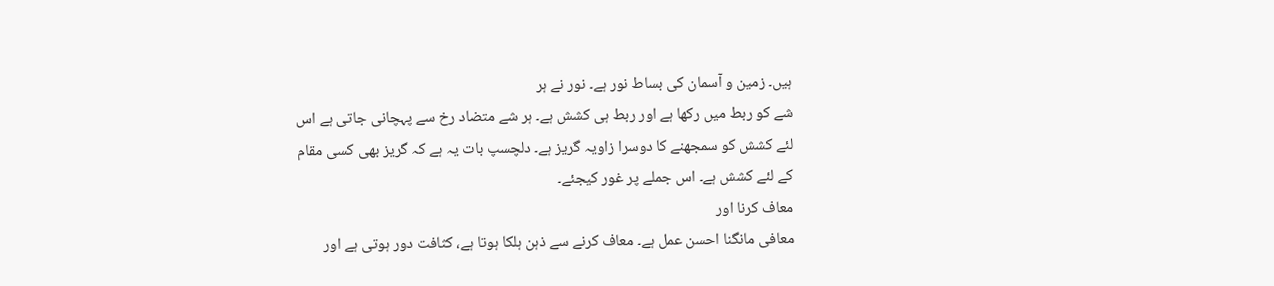ہیں۔ زمین و آسمان کی بساط نور ہے۔ نور نے ہر
شے کو ربط میں رکھا ہے اور ربط ہی کشش ہے۔ ہر شے متضاد رخ سے پہچانی جاتی ہے اس
لئے کشش کو سمجھنے کا دوسرا زاویہ گریز ہے۔ دلچسپ بات یہ ہے کہ گریز بھی کسی مقام
کے لئے کشش ہے۔ اس جملے پر غور کیجئے۔
معاف کرنا اور
معافی مانگنا احسن عمل ہے۔ معاف کرنے سے ذہن ہلکا ہوتا ہے، کثافت دور ہوتی ہے اور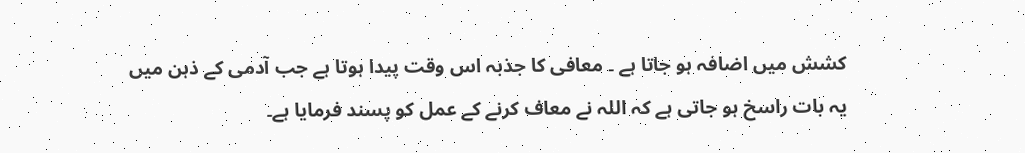کشش میں اضافہ ہو جاتا ہے ۔ معافی کا جذبہ اس وقت پیدا ہوتا ہے جب آدمی کے ذہن میں
یہ بات راسخ ہو جاتی ہے کہ اللہ نے معاف کرنے کے عمل کو پسند فرمایا ہے۔